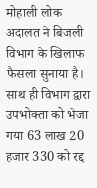मोहाली लोक अदालत ने बिजली विभाग के खिलाफ फैसला सुनाया है। साथ ही विभाग द्वारा उपभोक्ता को भेजा गया 63 लाख 20 हजार 330 को रद्द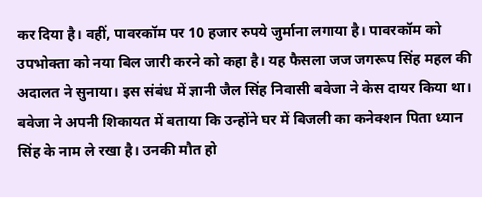कर दिया है। वहीं, पावरकॉम पर 10 हजार रुपये जुर्माना लगाया है। पावरकॉम को उपभोक्ता को नया बिल जारी करने को कहा है। यह फैसला जज जगरूप सिंह महल की अदालत ने सुनाया। इस संबंध में ज्ञानी जैल सिंह निवासी बवेजा ने केस दायर किया था।
बवेजा ने अपनी शिकायत में बताया कि उन्होंने घर में बिजली का कनेक्शन पिता ध्यान सिंह के नाम ले रखा है। उनकी मौत हो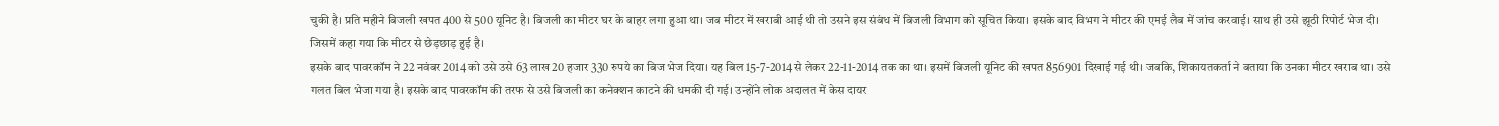चुकी है। प्रति महीने बिजली खपत 400 से 500 यूनिट है। बिजली का मीटर घर के बाहर लगा हुआ था। जब मीटर में खराबी आई थी तो उसने इस संबंध में बिजली विभाग को सूचित किया। इसके बाद विभग ने मीटर की एमई लैब में जांच करवाई। साथ ही उसे झूठी रिपोर्ट भेज दी। जिसमें कहा गया कि मीटर से छेड़छाड़ हुई है।
इसके बाद पावरकॉम ने 22 नवंबर 2014 को उसे उसे 63 लाख 20 हजार 330 रुपये का बिज भेज दिया। यह बिल 15-7-2014 से लेकर 22-11-2014 तक का था। इसमें बिजली यूनिट की खपत 856901 दिखाई गई थी। जबकि, शिकायतकर्ता ने बताया कि उनका मीटर खराब था। उसे गलत बिल भेजा गया है। इसके बाद पावरकॉम की तरफ से उसे बिजली का कनेक्शन काटने की धमकी दी गई। उन्होंने लोक अदालत में केस दायर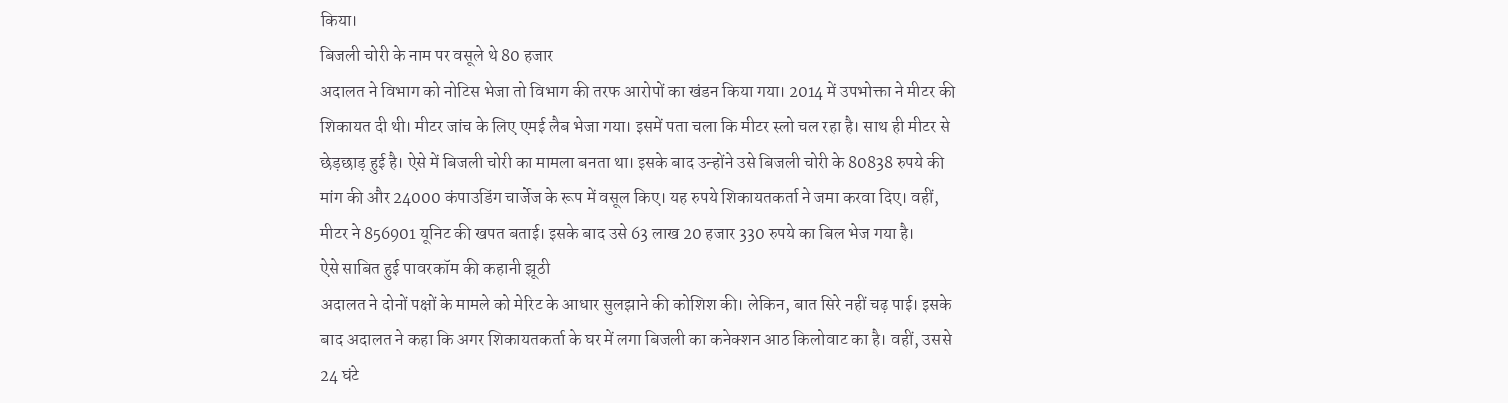किया।
बिजली चोरी के नाम पर वसूले थे 80 हजार
अदालत ने विभाग को नोटिस भेजा तो विभाग की तरफ आरोपों का खंडन किया गया। 2014 में उपभोक्ता ने मीटर की शिकायत दी थी। मीटर जांच के लिए एमई लैब भेजा गया। इसमें पता चला कि मीटर स्लो चल रहा है। साथ ही मीटर से छेड़छाड़ हुई है। ऐसे में बिजली चोरी का मामला बनता था। इसके बाद उन्होंने उसे बिजली चोरी के 80838 रुपये की मांग की और 24000 कंपाउडिंग चार्जेज के रूप में वसूल किए। यह रुपये शिकायतकर्ता ने जमा करवा दिए। वहीं, मीटर ने 856901 यूनिट की खपत बताई। इसके बाद उसे 63 लाख 20 हजार 330 रुपये का बिल भेज गया है।
ऐसे साबित हुई पावरकॉम की कहानी झूठी
अदालत ने दोनों पक्षों के मामले को मेरिट के आधार सुलझाने की कोशिश की। लेकिन, बात सिरे नहीं चढ़ पाई। इसके बाद अदालत ने कहा कि अगर शिकायतकर्ता के घर में लगा बिजली का कनेक्शन आठ किलोवाट का है। वहीं, उससे 24 घंटे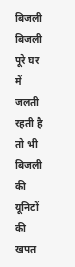बिजली बिजली पूरे घर में जलती रहती है तो भी बिजली की यूनिटों की खपत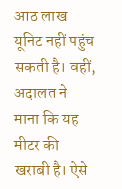आठ लाख यूनिट नहीं पहुंच सकती है। वहीं, अदालत ने माना कि यह मीटर की खराबी है। ऐसे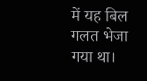में यह बिल गलत भेजा गया था।